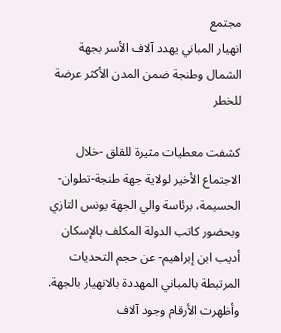مجتمع
انهيار المباني يهدد آلاف الأسر بجهة الشمال وطنجة ضمن المدن الأكثر عرضة للخطر

كشفت معطيات مثيرة للقلق -خلال الاجتماع الأخير لولاية جهة طنجة-تطوان-الحسيمة، برئاسة والي الجهة يونس التازي وبحضور كاتب الدولة المكلف بالإسكان أديب ابن إبراهيم- عن حجم التحديات المرتبطة بالمباني المهددة بالانهيار بالجهة. وأظهرت الأرقام وجود آلاف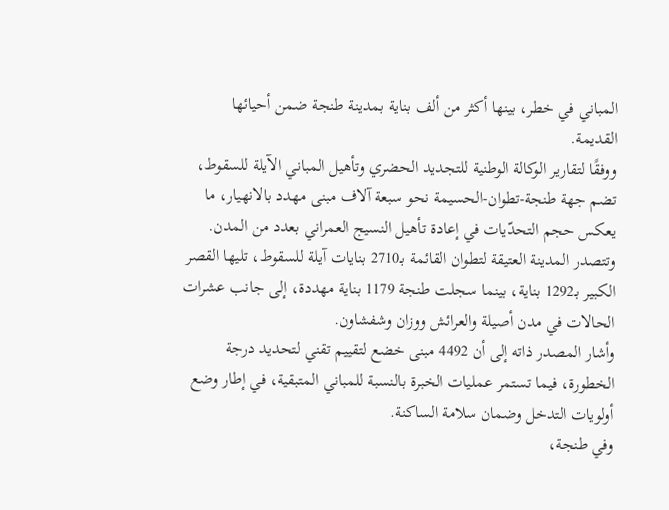المباني في خطر، بينها أكثر من ألف بناية بمدينة طنجة ضمن أحيائها القديمة.
ووفقًا لتقارير الوكالة الوطنية للتجديد الحضري وتأهيل المباني الآيلة للسقوط، تضم جهة طنجة-تطوان-الحسيمة نحو سبعة آلاف مبنى مهدد بالانهيار، ما يعكس حجم التحدّيات في إعادة تأهيل النسيج العمراني بعدد من المدن.
وتتصدر المدينة العتيقة لتطوان القائمة بـ2710 بنايات آيلة للسقوط، تليها القصر الكبير بـ1292 بناية، بينما سجلت طنجة 1179 بناية مهددة، إلى جانب عشرات الحالات في مدن أصيلة والعرائش ووزان وشفشاون.
وأشار المصدر ذاته إلى أن 4492 مبنى خضع لتقييم تقني لتحديد درجة الخطورة، فيما تستمر عمليات الخبرة بالنسبة للمباني المتبقية، في إطار وضع أولويات التدخل وضمان سلامة الساكنة.
وفي طنجة،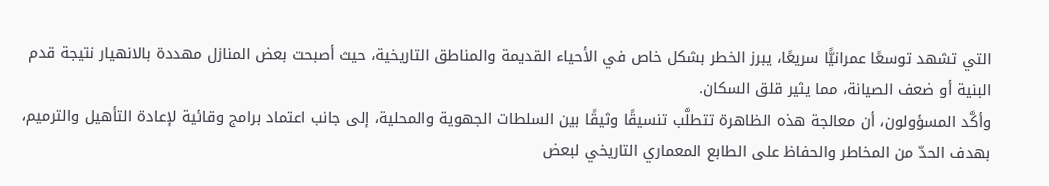التي تشهد توسعًا عمرانيًّا سريعًا، يبرز الخطر بشكل خاص في الأحياء القديمة والمناطق التاريخية، حيث أصبحت بعض المنازل مهددة بالانهيار نتيجة قدم البنية أو ضعف الصيانة، مما يثير قلق السكان.
وأكَّد المسؤولون، أن معالجة هذه الظاهرة تتطلَّب تنسيقًا وثيقًا بين السلطات الجهوية والمحلية، إلى جانب اعتماد برامج وقائية لإعادة التأهيل والترميم، بهدف الحدّ من المخاطر والحفاظ على الطابع المعماري التاريخي لبعض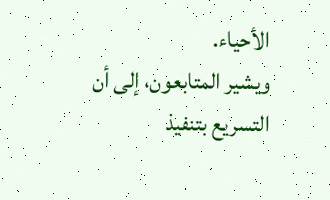الأحياء.
ويشير المتابعون، إلى أن التسريع بتنفيذ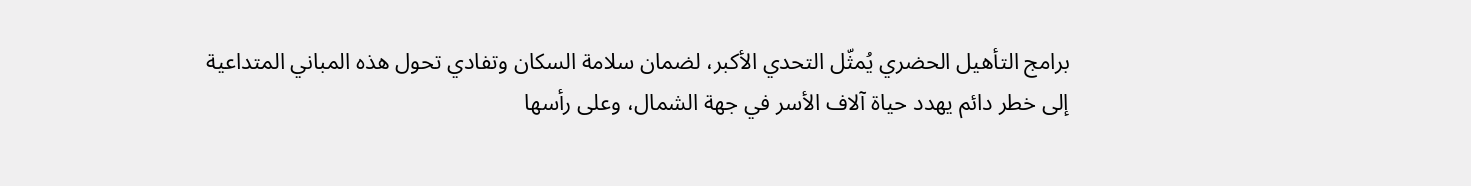برامج التأهيل الحضري يُمثّل التحدي الأكبر، لضمان سلامة السكان وتفادي تحول هذه المباني المتداعية إلى خطر دائم يهدد حياة آلاف الأسر في جهة الشمال، وعلى رأسها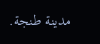مدينة طنجة.